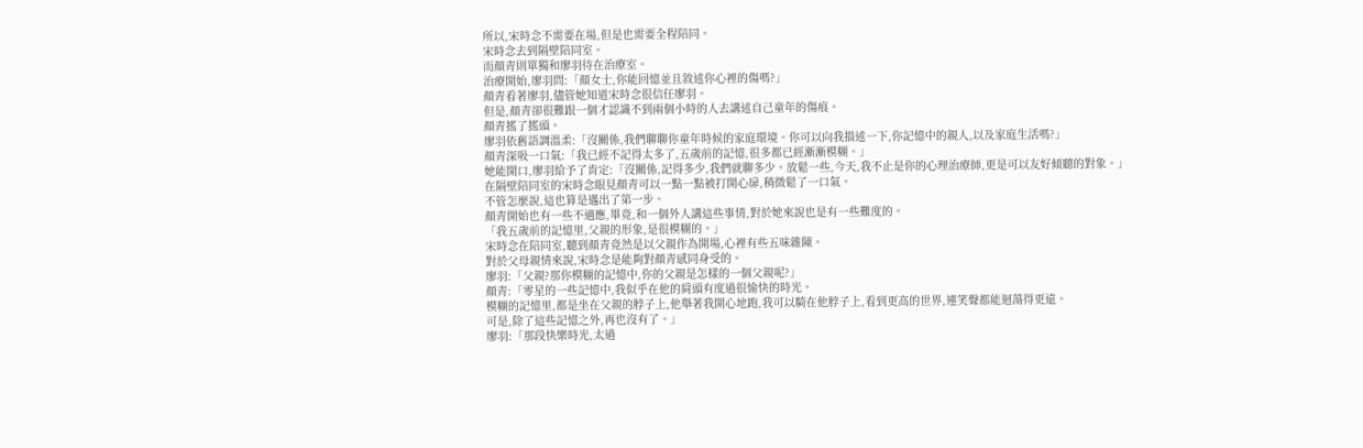所以,宋時念不需要在場,但是也需要全程陪同。
宋時念去到隔壁陪同室。
而顏青則單獨和廖羽待在治療室。
治療開始,廖羽問:「顏女士,你能回憶並且敘述你心裡的傷嗎?」
顏青看著廖羽,儘管她知道宋時念很信任廖羽。
但是,顏青卻很難跟一個才認識不到兩個小時的人去講述自己童年的傷痕。
顏青搖了搖頭。
廖羽依舊語調溫柔:「沒關係,我們聊聊你童年時候的家庭環境。你可以向我描述一下,你記憶中的親人,以及家庭生活嗎?」
顏青深吸一口氣:「我已經不記得太多了,五歲前的記憶,很多都已經漸漸模糊。」
她能開口,廖羽給予了肯定:「沒關係,記得多少,我們就聊多少。放鬆一些,今天,我不止是你的心理治療師,更是可以友好傾聽的對象。」
在隔壁陪同室的宋時念眼見顏青可以一點一點被打開心扉,稍微鬆了一口氣。
不管怎麼說,這也算是邁出了第一步。
顏青開始也有一些不適應,畢竟,和一個外人講這些事情,對於她來說也是有一些難度的。
「我五歲前的記憶里,父親的形象,是很模糊的。」
宋時念在陪同室,聽到顏青竟然是以父親作為開場,心裡有些五味雜陳。
對於父母親情來說,宋時念是能夠對顏青感同身受的。
廖羽:「父親?那你模糊的記憶中,你的父親是怎樣的一個父親呢?」
顏青:「零星的一些記憶中,我似乎在他的肩頭有度過很愉快的時光。
模糊的記憶里,都是坐在父親的脖子上,他舉著我開心地跑,我可以騎在他脖子上,看到更高的世界,連笑聲都能迴蕩得更遠。
可是,除了這些記憶之外,再也沒有了。」
廖羽:「那段快樂時光,太過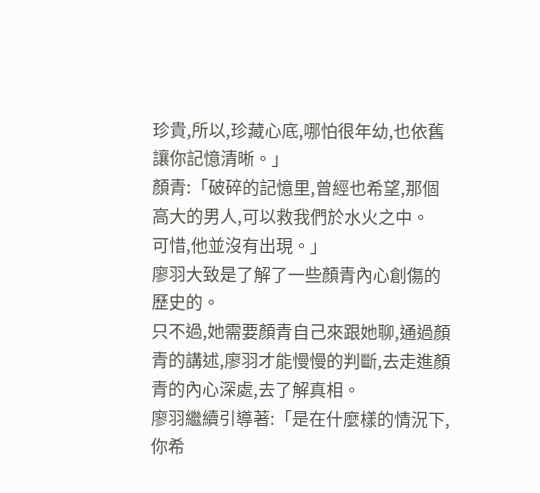珍貴,所以,珍藏心底,哪怕很年幼,也依舊讓你記憶清晰。」
顏青:「破碎的記憶里,曾經也希望,那個高大的男人,可以救我們於水火之中。
可惜,他並沒有出現。」
廖羽大致是了解了一些顏青內心創傷的歷史的。
只不過,她需要顏青自己來跟她聊,通過顏青的講述,廖羽才能慢慢的判斷,去走進顏青的內心深處,去了解真相。
廖羽繼續引導著:「是在什麼樣的情況下,你希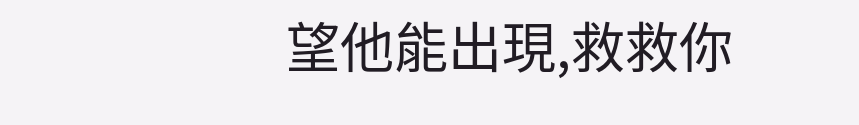望他能出現,救救你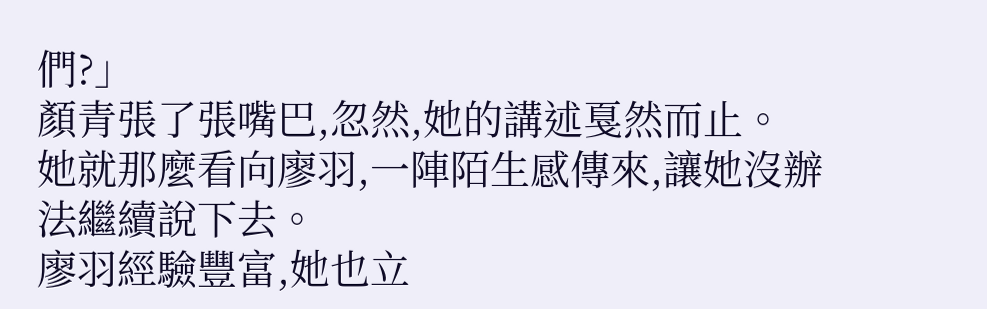們?」
顏青張了張嘴巴,忽然,她的講述戛然而止。
她就那麼看向廖羽,一陣陌生感傳來,讓她沒辦法繼續說下去。
廖羽經驗豐富,她也立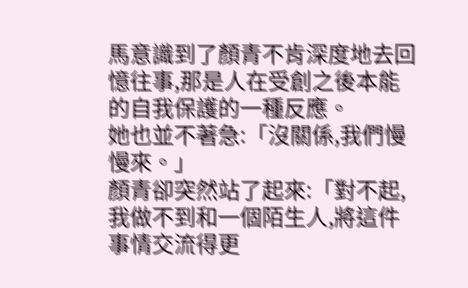馬意識到了顏青不肯深度地去回憶往事,那是人在受創之後本能的自我保護的一種反應。
她也並不著急:「沒關係,我們慢慢來。」
顏青卻突然站了起來:「對不起,我做不到和一個陌生人,將這件事情交流得更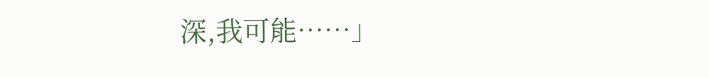深,我可能……」